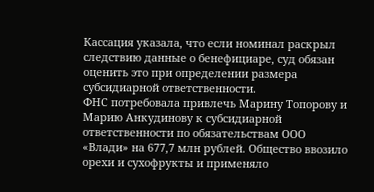Кассация указала, что если номинал раскрыл следствию данные о бенефициаре, суд обязан оценить это при определении размера субсидиарной ответственности.
ФНС потребовала привлечь Марину Топорову и Марию Анкудинову к субсидиарной ответственности по обязательствам ООО «Влади» на 677,7 млн рублей. Общество ввозило орехи и сухофрукты и применяло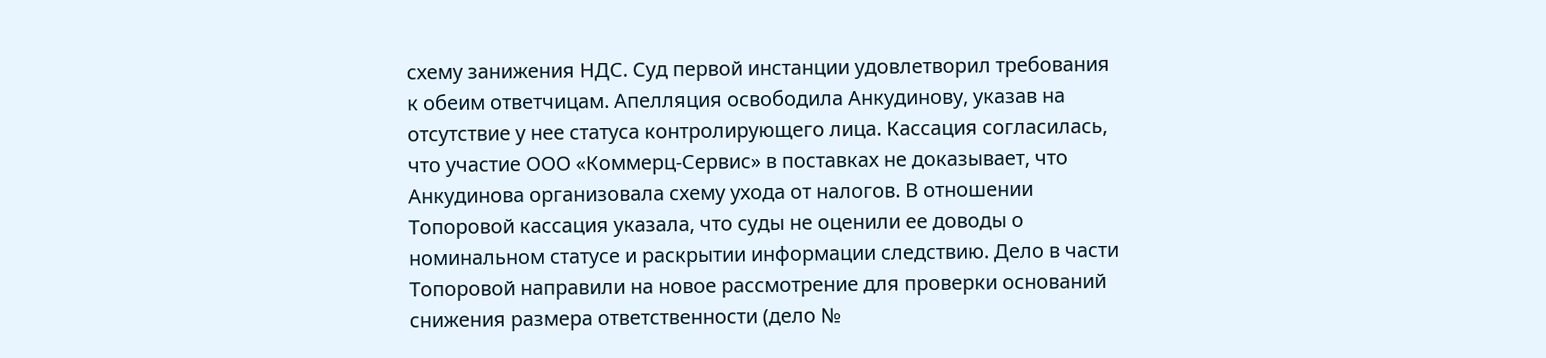схему занижения НДС. Суд первой инстанции удовлетворил требования к обеим ответчицам. Апелляция освободила Анкудинову, указав на отсутствие у нее статуса контролирующего лица. Кассация согласилась, что участие ООО «Коммерц-Сервис» в поставках не доказывает, что Анкудинова организовала схему ухода от налогов. В отношении Топоровой кассация указала, что суды не оценили ее доводы о номинальном статусе и раскрытии информации следствию. Дело в части Топоровой направили на новое рассмотрение для проверки оснований снижения размера ответственности (дело №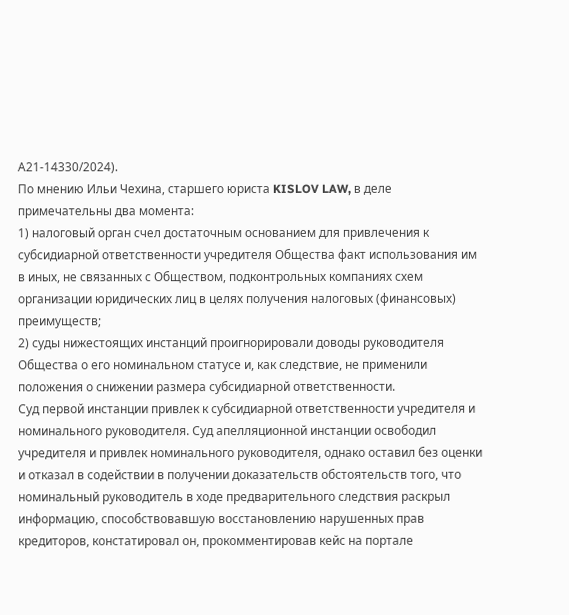А21-14330/2024).
По мнению Ильи Чехина, старшего юриста KISLOV LAW, в деле примечательны два момента:
1) налоговый орган счел достаточным основанием для привлечения к субсидиарной ответственности учредителя Общества факт использования им в иных, не связанных с Обществом, подконтрольных компаниях схем организации юридических лиц в целях получения налоговых (финансовых) преимуществ;
2) суды нижестоящих инстанций проигнорировали доводы руководителя Общества о его номинальном статусе и, как следствие, не применили положения о снижении размера субсидиарной ответственности.
Суд первой инстанции привлек к субсидиарной ответственности учредителя и номинального руководителя. Суд апелляционной инстанции освободил учредителя и привлек номинального руководителя, однако оставил без оценки и отказал в содействии в получении доказательств обстоятельств того, что номинальный руководитель в ходе предварительного следствия раскрыл информацию, способствовавшую восстановлению нарушенных прав кредиторов, констатировал он, прокомментировав кейс на портале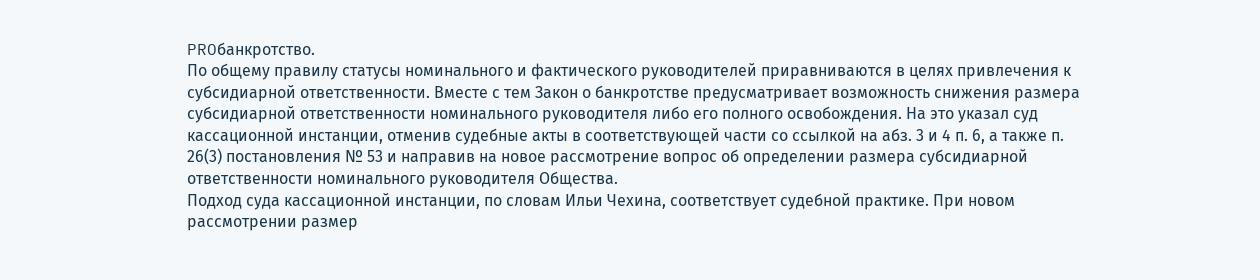PROбанкротство.
По общему правилу статусы номинального и фактического руководителей приравниваются в целях привлечения к субсидиарной ответственности. Вместе с тем Закон о банкротстве предусматривает возможность снижения размера субсидиарной ответственности номинального руководителя либо его полного освобождения. На это указал суд кассационной инстанции, отменив судебные акты в соответствующей части со ссылкой на абз. 3 и 4 п. 6, а также п. 26(3) постановления № 53 и направив на новое рассмотрение вопрос об определении размера субсидиарной ответственности номинального руководителя Общества.
Подход суда кассационной инстанции, по словам Ильи Чехина, соответствует судебной практике. При новом рассмотрении размер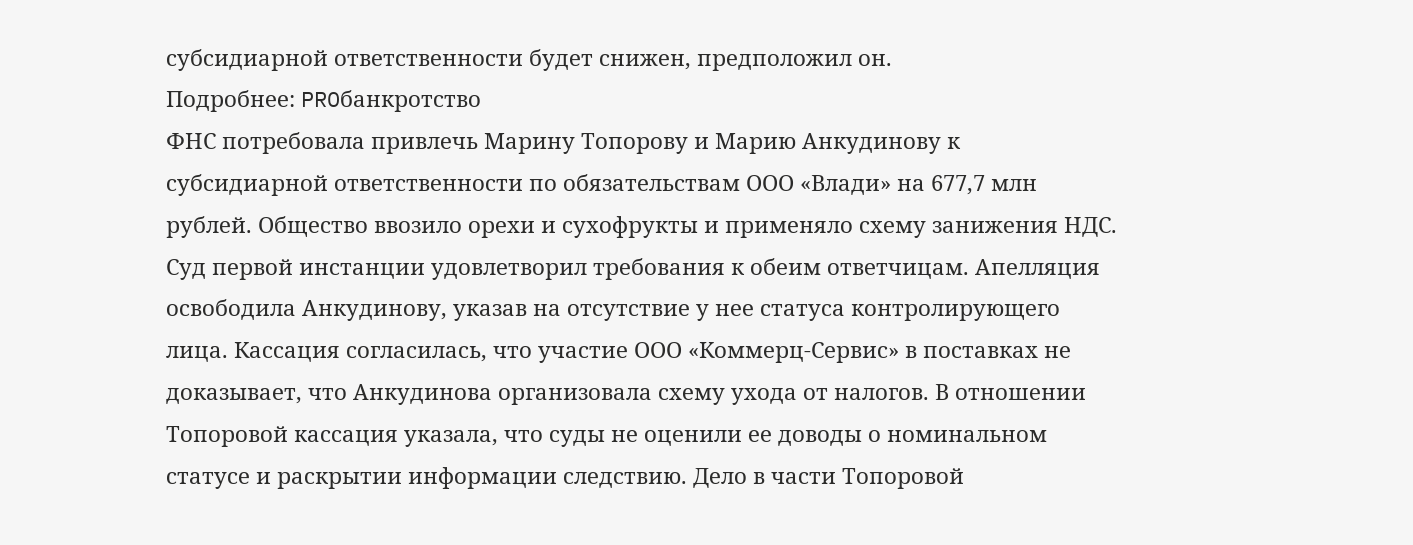субсидиарной ответственности будет снижен, предположил он.
Подробнее: PROбанкротство
ФНС потребовала привлечь Марину Топорову и Марию Анкудинову к субсидиарной ответственности по обязательствам ООО «Влади» на 677,7 млн рублей. Общество ввозило орехи и сухофрукты и применяло схему занижения НДС. Суд первой инстанции удовлетворил требования к обеим ответчицам. Апелляция освободила Анкудинову, указав на отсутствие у нее статуса контролирующего лица. Кассация согласилась, что участие ООО «Коммерц-Сервис» в поставках не доказывает, что Анкудинова организовала схему ухода от налогов. В отношении Топоровой кассация указала, что суды не оценили ее доводы о номинальном статусе и раскрытии информации следствию. Дело в части Топоровой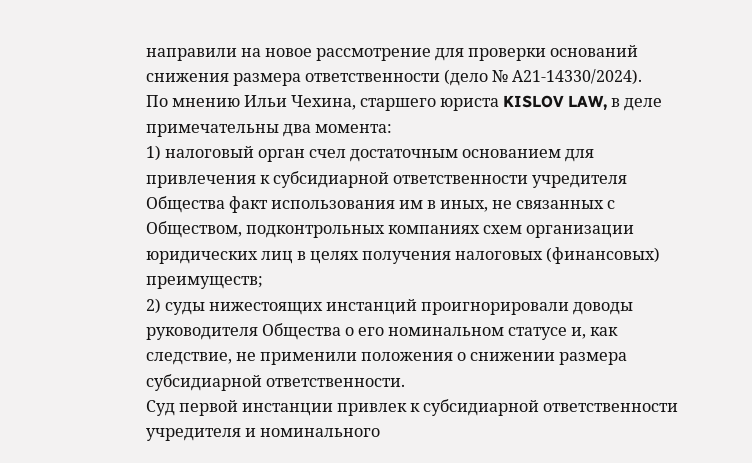направили на новое рассмотрение для проверки оснований снижения размера ответственности (дело № А21-14330/2024).
По мнению Ильи Чехина, старшего юриста KISLOV LAW, в деле примечательны два момента:
1) налоговый орган счел достаточным основанием для привлечения к субсидиарной ответственности учредителя Общества факт использования им в иных, не связанных с Обществом, подконтрольных компаниях схем организации юридических лиц в целях получения налоговых (финансовых) преимуществ;
2) суды нижестоящих инстанций проигнорировали доводы руководителя Общества о его номинальном статусе и, как следствие, не применили положения о снижении размера субсидиарной ответственности.
Суд первой инстанции привлек к субсидиарной ответственности учредителя и номинального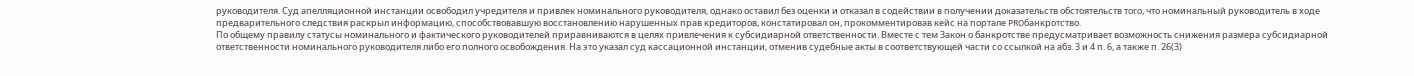руководителя. Суд апелляционной инстанции освободил учредителя и привлек номинального руководителя, однако оставил без оценки и отказал в содействии в получении доказательств обстоятельств того, что номинальный руководитель в ходе предварительного следствия раскрыл информацию, способствовавшую восстановлению нарушенных прав кредиторов, констатировал он, прокомментировав кейс на портале PROбанкротство.
По общему правилу статусы номинального и фактического руководителей приравниваются в целях привлечения к субсидиарной ответственности. Вместе с тем Закон о банкротстве предусматривает возможность снижения размера субсидиарной ответственности номинального руководителя либо его полного освобождения. На это указал суд кассационной инстанции, отменив судебные акты в соответствующей части со ссылкой на абз. 3 и 4 п. 6, а также п. 26(3)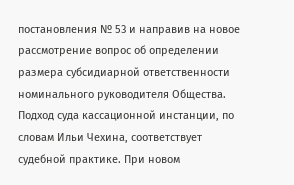постановления № 53 и направив на новое рассмотрение вопрос об определении размера субсидиарной ответственности номинального руководителя Общества.
Подход суда кассационной инстанции, по словам Ильи Чехина, соответствует судебной практике. При новом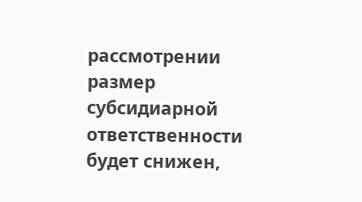рассмотрении размер субсидиарной ответственности будет снижен,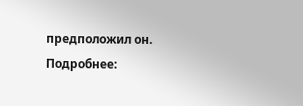предположил он.
Подробнее: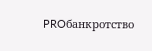PROбанкротство